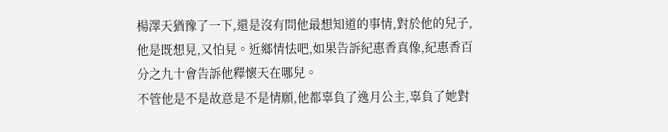楊澤天猶豫了一下,還是沒有問他最想知道的事情,對於他的兒子,他是既想見,又怕見。近鄉情怯吧,如果告訴紀惠香真像,紀惠香百分之九十會告訴他釋懷天在哪兒。
不管他是不是故意是不是情願,他都辜負了逸月公主,辜負了她對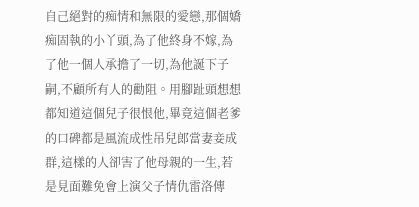自己絕對的痴情和無限的愛戀,那個嬌痴固執的小丫頭,為了他終身不嫁,為了他一個人承擔了一切,為他誕下子嗣,不顧所有人的勸阻。用腳趾頭想想都知道這個兒子很恨他,畢竟這個老爹的口碑都是風流成性吊兒郎當妻妾成群,這樣的人卻害了他母親的一生,若是見面難免會上演父子情仇雷洛傳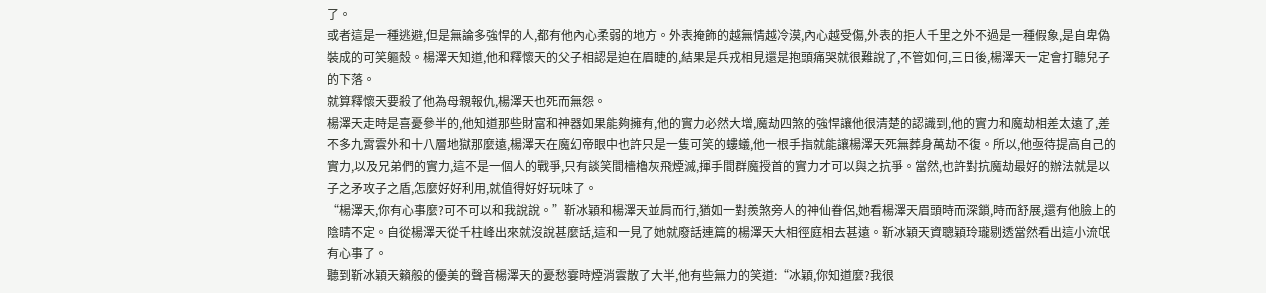了。
或者這是一種逃避,但是無論多強悍的人,都有他內心柔弱的地方。外表掩飾的越無情越冷漠,內心越受傷,外表的拒人千里之外不過是一種假象,是自卑偽裝成的可笑軀殼。楊澤天知道,他和釋懷天的父子相認是迫在眉睫的,結果是兵戎相見還是抱頭痛哭就很難說了,不管如何,三日後,楊澤天一定會打聽兒子的下落。
就算釋懷天要殺了他為母親報仇,楊澤天也死而無怨。
楊澤天走時是喜憂參半的,他知道那些財富和神器如果能夠擁有,他的實力必然大增,魔劫四煞的強悍讓他很清楚的認識到,他的實力和魔劫相差太遠了,差不多九霄雲外和十八層地獄那麼遠,楊澤天在魔幻帝眼中也許只是一隻可笑的螻蟻,他一根手指就能讓楊澤天死無葬身萬劫不復。所以,他亟待提高自己的實力,以及兄弟們的實力,這不是一個人的戰爭,只有談笑間檣櫓灰飛煙滅,揮手間群魔授首的實力才可以與之抗爭。當然,也許對抗魔劫最好的辦法就是以子之矛攻子之盾,怎麼好好利用,就值得好好玩味了。
“楊澤天,你有心事麼?可不可以和我說說。”靳冰穎和楊澤天並肩而行,猶如一對羨煞旁人的神仙眷侶,她看楊澤天眉頭時而深鎖,時而舒展,還有他臉上的陰晴不定。自從楊澤天從千柱峰出來就沒說甚麼話,這和一見了她就廢話連篇的楊澤天大相徑庭相去甚遠。靳冰穎天資聰穎玲瓏剔透當然看出這小流氓有心事了。
聽到靳冰穎天籟般的優美的聲音楊澤天的憂愁霎時煙消雲散了大半,他有些無力的笑道:“冰穎,你知道麼?我很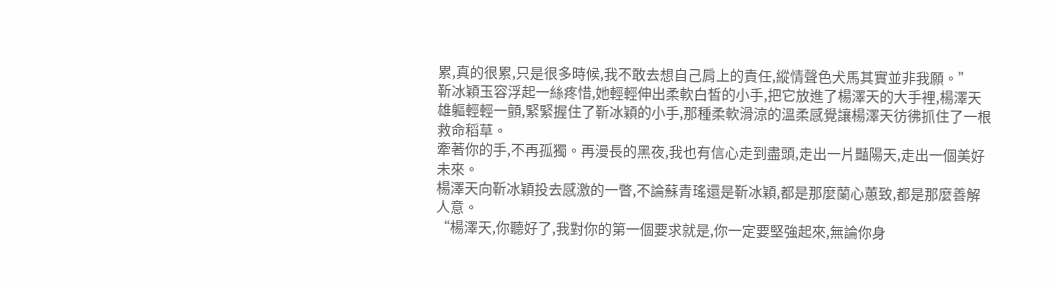累,真的很累,只是很多時候,我不敢去想自己肩上的責任,縱情聲色犬馬其實並非我願。”
靳冰穎玉容浮起一絲疼惜,她輕輕伸出柔軟白皙的小手,把它放進了楊澤天的大手裡,楊澤天雄軀輕輕一顫,緊緊握住了靳冰穎的小手,那種柔軟滑涼的溫柔感覺讓楊澤天彷彿抓住了一根救命稻草。
牽著你的手,不再孤獨。再漫長的黑夜,我也有信心走到盡頭,走出一片豔陽天,走出一個美好未來。
楊澤天向靳冰穎投去感激的一瞥,不論蘇青瑤還是靳冰穎,都是那麼蘭心蕙致,都是那麼善解人意。
“楊澤天,你聽好了,我對你的第一個要求就是,你一定要堅強起來,無論你身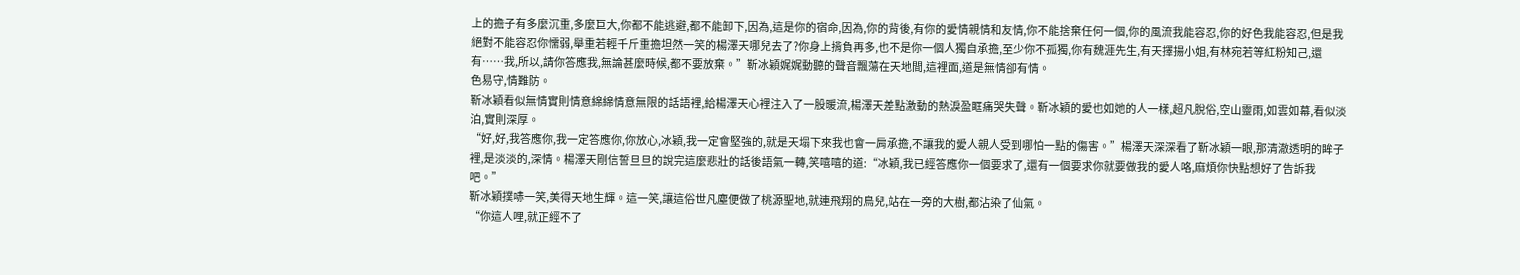上的擔子有多麼沉重,多麼巨大,你都不能逃避,都不能卸下,因為,這是你的宿命,因為,你的背後,有你的愛情親情和友情,你不能捨棄任何一個,你的風流我能容忍,你的好色我能容忍,但是我絕對不能容忍你懦弱,舉重若輕千斤重擔坦然一笑的楊澤天哪兒去了?你身上揹負再多,也不是你一個人獨自承擔,至少你不孤獨,你有魏涯先生,有天擇揚小姐,有林宛若等紅粉知己,還有……我,所以,請你答應我,無論甚麼時候,都不要放棄。”靳冰穎娓娓動聽的聲音飄蕩在天地間,這裡面,道是無情卻有情。
色易守,情難防。
靳冰穎看似無情實則情意綿綿情意無限的話語裡,給楊澤天心裡注入了一股暖流,楊澤天差點激動的熱淚盈眶痛哭失聲。靳冰穎的愛也如她的人一樣,超凡脫俗,空山靈雨,如雲如幕,看似淡泊,實則深厚。
“好,好,我答應你,我一定答應你,你放心,冰穎,我一定會堅強的,就是天塌下來我也會一肩承擔,不讓我的愛人親人受到哪怕一點的傷害。”楊澤天深深看了靳冰穎一眼,那清澈透明的眸子裡,是淡淡的,深情。楊澤天剛信誓旦旦的說完這麼悲壯的話後語氣一轉,笑嘻嘻的道:“冰穎,我已經答應你一個要求了,還有一個要求你就要做我的愛人咯,麻煩你快點想好了告訴我吧。”
靳冰穎撲哧一笑,美得天地生輝。這一笑,讓這俗世凡塵便做了桃源聖地,就連飛翔的鳥兒,站在一旁的大樹,都沾染了仙氣。
“你這人哩,就正經不了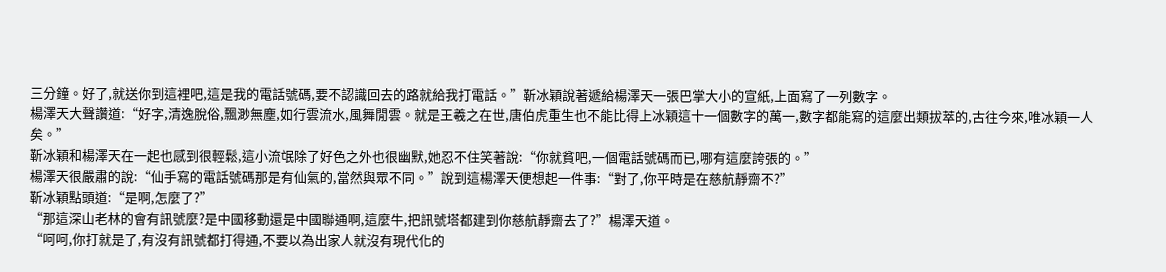三分鐘。好了,就送你到這裡吧,這是我的電話號碼,要不認識回去的路就給我打電話。”靳冰穎說著遞給楊澤天一張巴掌大小的宣紙,上面寫了一列數字。
楊澤天大聲讚道:“好字,清逸脫俗,飄渺無塵,如行雲流水,風舞閒雲。就是王羲之在世,唐伯虎重生也不能比得上冰穎這十一個數字的萬一,數字都能寫的這麼出類拔萃的,古往今來,唯冰穎一人矣。”
靳冰穎和楊澤天在一起也感到很輕鬆,這小流氓除了好色之外也很幽默,她忍不住笑著說:“你就貧吧,一個電話號碼而已,哪有這麼誇張的。”
楊澤天很嚴肅的說:“仙手寫的電話號碼那是有仙氣的,當然與眾不同。”說到這楊澤天便想起一件事:“對了,你平時是在慈航靜齋不?”
靳冰穎點頭道:“是啊,怎麼了?”
“那這深山老林的會有訊號麼?是中國移動還是中國聯通啊,這麼牛,把訊號塔都建到你慈航靜齋去了?”楊澤天道。
“呵呵,你打就是了,有沒有訊號都打得通,不要以為出家人就沒有現代化的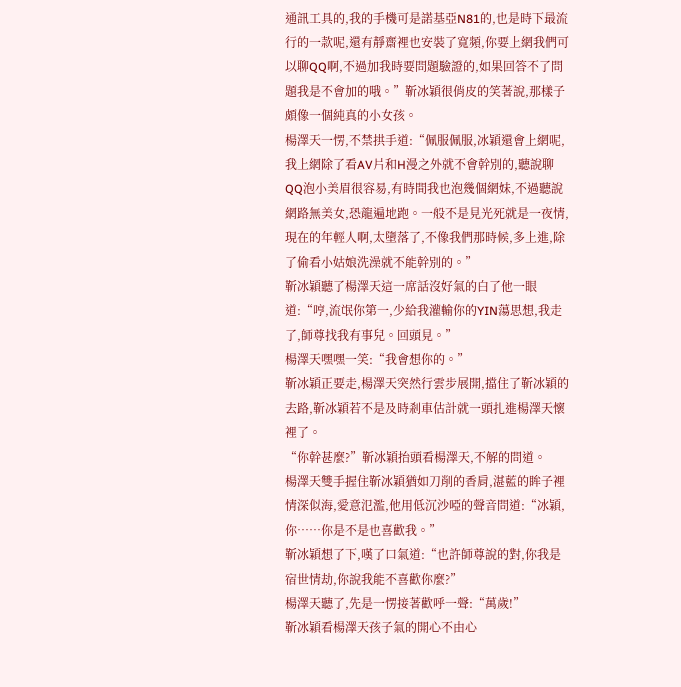通訊工具的,我的手機可是諾基亞N81的,也是時下最流行的一款呢,還有靜齋裡也安裝了寬頻,你要上網我們可以聊QQ啊,不過加我時要問題驗證的,如果回答不了問題我是不會加的哦。”靳冰穎很俏皮的笑著說,那樣子頗像一個純真的小女孩。
楊澤天一愣,不禁拱手道:“佩服佩服,冰穎還會上網呢,我上網除了看AV片和H漫之外就不會幹別的,聽說聊QQ泡小美眉很容易,有時間我也泡幾個網妹,不過聽說網路無美女,恐龍遍地跑。一般不是見光死就是一夜情,現在的年輕人啊,太墮落了,不像我們那時候,多上進,除了偷看小姑娘洗澡就不能幹別的。”
靳冰穎聽了楊澤天這一席話沒好氣的白了他一眼道:“哼,流氓你第一,少給我灌輸你的YIN蕩思想,我走了,師尊找我有事兒。回頭見。”
楊澤天嘿嘿一笑:“我會想你的。”
靳冰穎正要走,楊澤天突然行雲步展開,擋住了靳冰穎的去路,靳冰穎若不是及時剎車估計就一頭扎進楊澤天懷裡了。
“你幹甚麼?”靳冰穎抬頭看楊澤天,不解的問道。
楊澤天雙手握住靳冰穎猶如刀削的香肩,湛藍的眸子裡情深似海,愛意氾濫,他用低沉沙啞的聲音問道:“冰穎,你……你是不是也喜歡我。”
靳冰穎想了下,嘆了口氣道:“也許師尊說的對,你我是宿世情劫,你說我能不喜歡你麼?”
楊澤天聽了,先是一愣接著歡呼一聲:“萬歲!”
靳冰穎看楊澤天孩子氣的開心不由心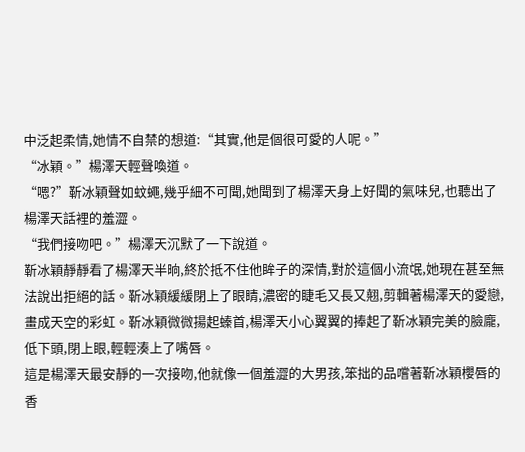中泛起柔情,她情不自禁的想道:“其實,他是個很可愛的人呢。”
“冰穎。”楊澤天輕聲喚道。
“嗯?”靳冰穎聲如蚊蠅,幾乎細不可聞,她聞到了楊澤天身上好聞的氣味兒,也聽出了楊澤天話裡的羞澀。
“我們接吻吧。”楊澤天沉默了一下說道。
靳冰穎靜靜看了楊澤天半晌,終於抵不住他眸子的深情,對於這個小流氓,她現在甚至無法說出拒絕的話。靳冰穎緩緩閉上了眼睛,濃密的睫毛又長又翹,剪輯著楊澤天的愛戀,畫成天空的彩虹。靳冰穎微微揚起螓首,楊澤天小心翼翼的捧起了靳冰穎完美的臉龐,低下頭,閉上眼,輕輕湊上了嘴唇。
這是楊澤天最安靜的一次接吻,他就像一個羞澀的大男孩,笨拙的品嚐著靳冰穎櫻唇的香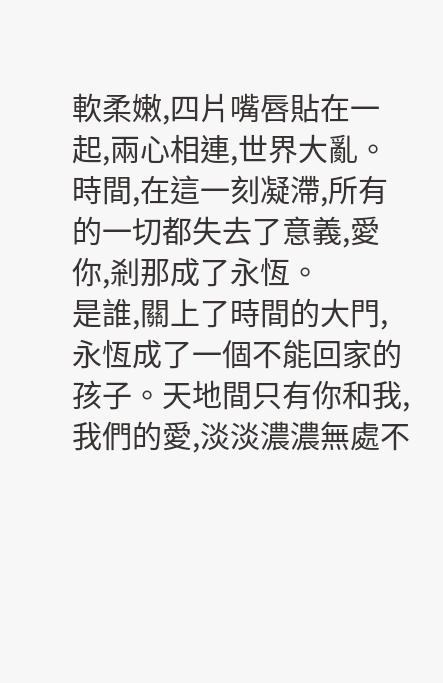軟柔嫩,四片嘴唇貼在一起,兩心相連,世界大亂。
時間,在這一刻凝滯,所有的一切都失去了意義,愛你,剎那成了永恆。
是誰,關上了時間的大門,永恆成了一個不能回家的孩子。天地間只有你和我,我們的愛,淡淡濃濃無處不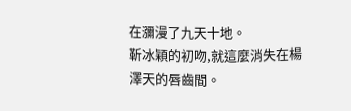在瀰漫了九天十地。
靳冰穎的初吻,就這麼消失在楊澤天的唇齒間。